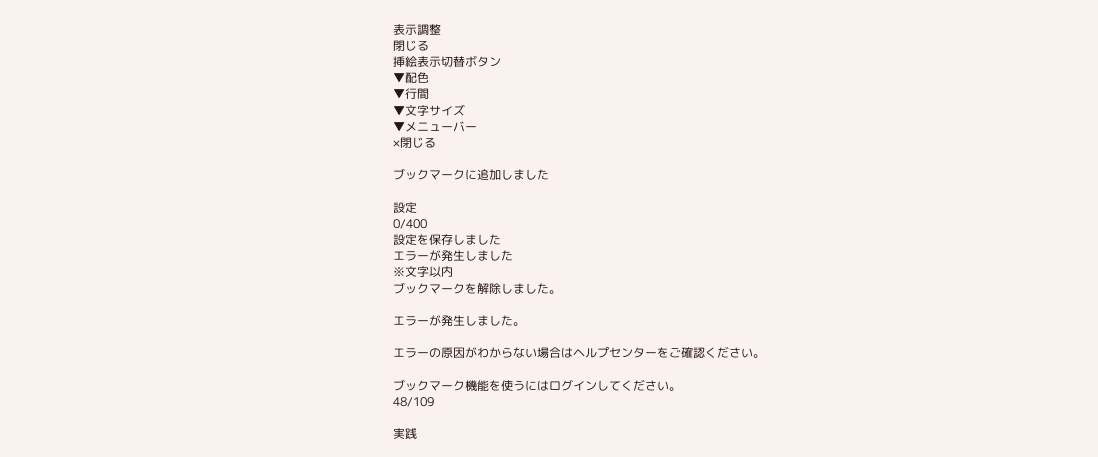表示調整
閉じる
挿絵表示切替ボタン
▼配色
▼行間
▼文字サイズ
▼メニューバー
×閉じる

ブックマークに追加しました

設定
0/400
設定を保存しました
エラーが発生しました
※文字以内
ブックマークを解除しました。

エラーが発生しました。

エラーの原因がわからない場合はヘルプセンターをご確認ください。

ブックマーク機能を使うにはログインしてください。
48/109

実践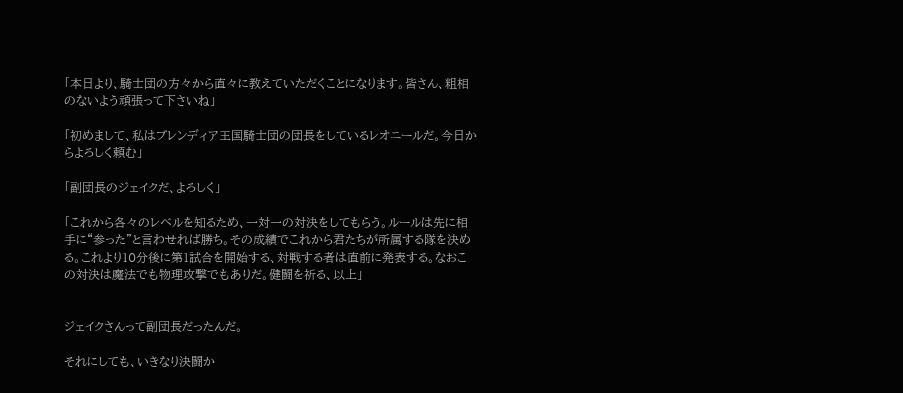「本日より、騎士団の方々から直々に教えていただくことになります。皆さん、粗相のないよう頑張って下さいね」

「初めまして、私はブレンディア王国騎士団の団長をしているレオニールだ。今日からよろしく頼む」

「副団長のジェイクだ、よろしく」

「これから各々のレベルを知るため、一対一の対決をしてもらう。ルールは先に相手に“参った”と言わせれば勝ち。その成績でこれから君たちが所属する隊を決める。これより10分後に第1試合を開始する、対戦する者は直前に発表する。なおこの対決は魔法でも物理攻撃でもありだ。健闘を祈る、以上」


ジェイクさんって副団長だったんだ。

それにしても、いきなり決闘か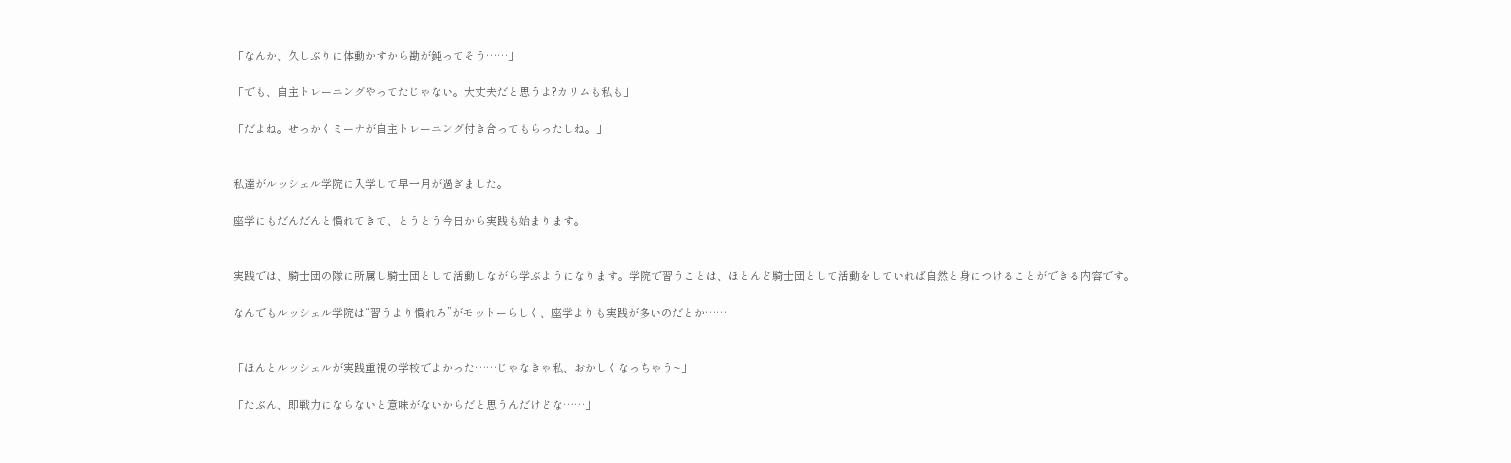「なんか、久しぶりに体動かすから勘が鈍ってそう……」

「でも、自主トレーニングやってたじゃない。大丈夫だと思うよ?カリムも私も」

「だよね。せっかくミーナが自主トレーニング付き合ってもらったしね。」


私達がルッシェル学院に入学して早一月が過ぎました。

座学にもだんだんと慣れてきて、とうとう今日から実践も始まります。


実践では、騎士団の隊に所属し騎士団として活動しながら学ぶようになります。学院で習うことは、ほとんど騎士団として活動をしていれば自然と身につけることができる内容です。

なんでもルッシェル学院は“習うより慣れろ”がモットーらしく、座学よりも実践が多いのだとか……


「ほんとルッシェルが実践重視の学校でよかった……じゃなきゃ私、おかしくなっちゃう~」

「たぶん、即戦力にならないと意味がないからだと思うんだけどな……」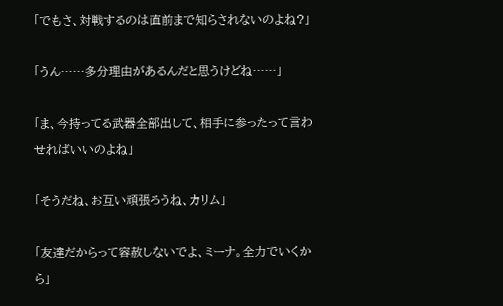「でもさ、対戦するのは直前まで知らされないのよね?」

「うん……多分理由があるんだと思うけどね……」

「ま、今持ってる武器全部出して、相手に参ったって言わせればいいのよね」

「そうだね、お互い頑張ろうね、カリム」

「友達だからって容赦しないでよ、ミーナ。全力でいくから」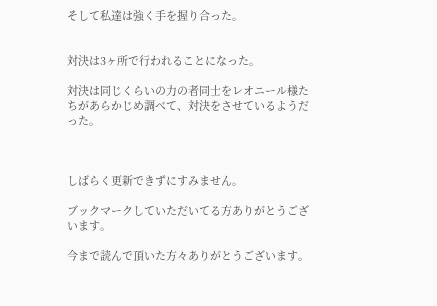そして私達は強く手を握り合った。


対決は3ヶ所で行われることになった。

対決は同じくらいの力の者同士をレオニール様たちがあらかじめ調べて、対決をさせているようだった。



しばらく更新できずにすみません。

ブックマークしていただいてる方ありがとうございます。

今まで読んで頂いた方々ありがとうございます。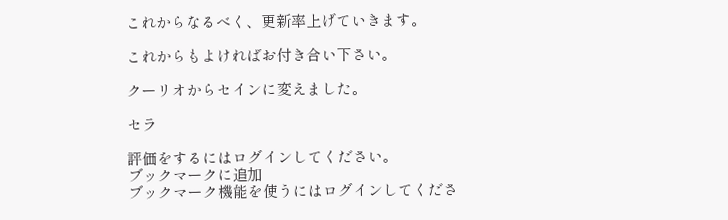これからなるべく、更新率上げていきます。

これからもよければお付き合い下さい。

クーリオからセインに変えました。

セラ

評価をするにはログインしてください。
ブックマークに追加
ブックマーク機能を使うにはログインしてくださ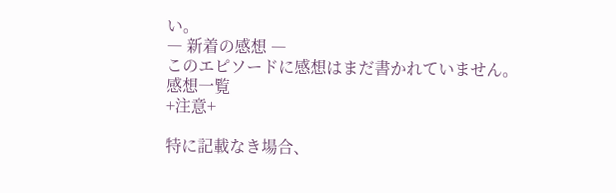い。
― 新着の感想 ―
このエピソードに感想はまだ書かれていません。
感想一覧
+注意+

特に記載なき場合、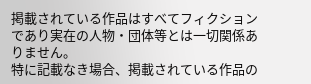掲載されている作品はすべてフィクションであり実在の人物・団体等とは一切関係ありません。
特に記載なき場合、掲載されている作品の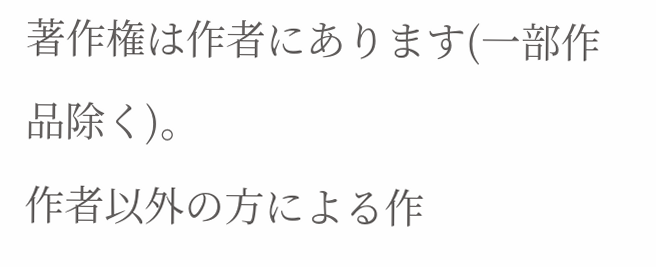著作権は作者にあります(一部作品除く)。
作者以外の方による作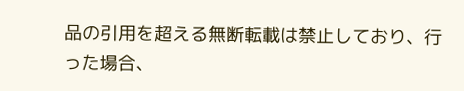品の引用を超える無断転載は禁止しており、行った場合、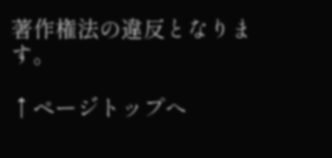著作権法の違反となります。

↑ページトップへ